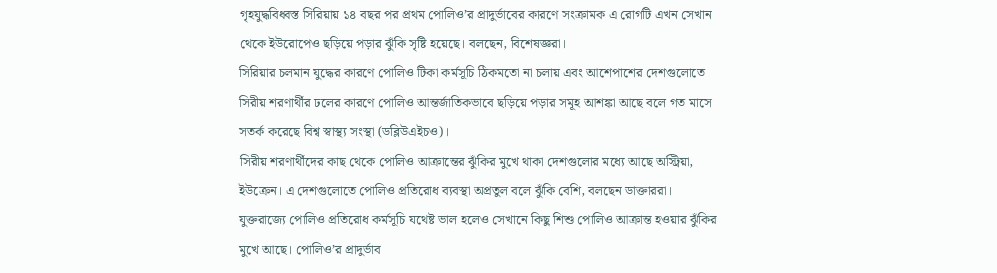গৃহযুদ্ধবিধ্বস্ত সিরিয়ায় ১৪ বছর পর প্রথম পোলিও’র প্রাদুর্ভাবের কারণে সংক্রামক এ রোগটি এখন সেখান থেকে ইউরোপেও ছড়িয়ে পড়ার ঝুঁকি সৃষ্টি হয়েছে। বলছেন, বিশেষজ্ঞরা।
সিরিয়ার চলমান যুদ্ধের কারণে পোলিও টিকা কর্মসূচি ঠিকমতো না চলায় এবং আশেপাশের দেশগুলোতে সিরীয় শরণার্থীর ঢলের কারণে পোলিও আন্তর্জাতিকভাবে ছড়িয়ে পড়ার সমূহ আশঙ্কা আছে বলে গত মাসে সতর্ক করেছে বিশ্ব স্বাস্থ্য সংস্থা (ডব্লিউএইচও)।
সিরীয় শরণার্থীদের কাছ থেকে পোলিও আক্রান্তের ঝুঁকির মুখে থাকা দেশগুলোর মধ্যে আছে অস্ট্রিয়া, ইউক্রেন। এ দেশগুলোতে পোলিও প্রতিরোধ ব্যবস্থা অপ্রতুল বলে ঝুঁকি বেশি, বলছেন ডাক্তাররা।
যুক্তরাজ্যে পোলিও প্রতিরোধ কর্মসূচি যথেষ্ট ভাল হলেও সেখানে কিছু শিশু পোলিও আক্রান্ত হওয়ার ঝুঁকির মুখে আছে। পোলিও’র প্রাদুর্ভাব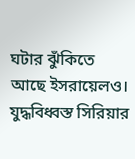ঘটার ঝুঁকিতে আছে ইসরায়েলও।
যুদ্ধবিধ্বস্ত সিরিয়ার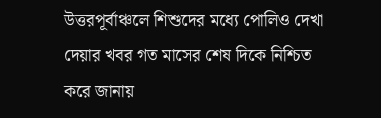উত্তরপূর্বাঞ্চলে শিশুদের মধ্যে পোলিও দেখা দেয়ার খবর গত মাসের শেষ দিকে নিশ্চিত করে জানায়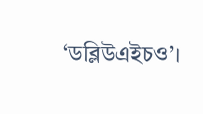‘ডব্লিউএইচও’।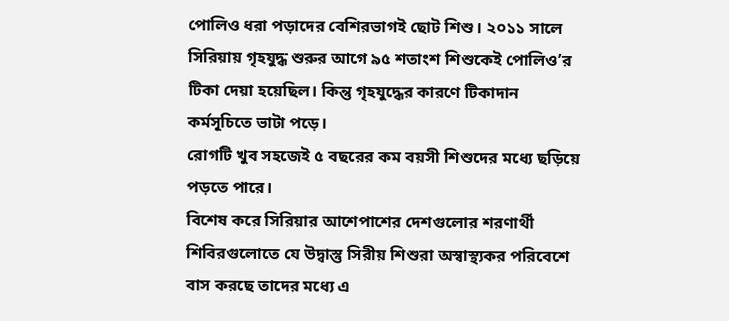পোলিও ধরা পড়াদের বেশিরভাগই ছোট শিশু। ২০১১ সালে সিরিয়ায় গৃহযুদ্ধ শুরুর আগে ৯৫ শতাংশ শিশুকেই পোলিও’র টিকা দেয়া হয়েছিল। কিন্তু গৃহযুদ্ধের কারণে টিকাদান কর্মসূচিতে ভাটা পড়ে।
রোগটি খুব সহজেই ৫ বছরের কম বয়সী শিশুদের মধ্যে ছড়িয়ে পড়তে পারে।
বিশেষ করে সিরিয়ার আশেপাশের দেশগুলোর শরণার্থী শিবিরগুলোতে যে উদ্বাস্তু সিরীয় শিশুরা অস্বাস্থ্যকর পরিবেশে বাস করছে তাদের মধ্যে এ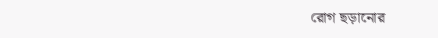রোগ ছড়ানোর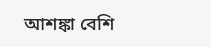আশঙ্কা বেশি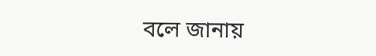বলে জানায়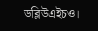ডব্লিউএইচও।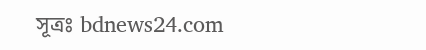সূত্রঃ bdnews24.com